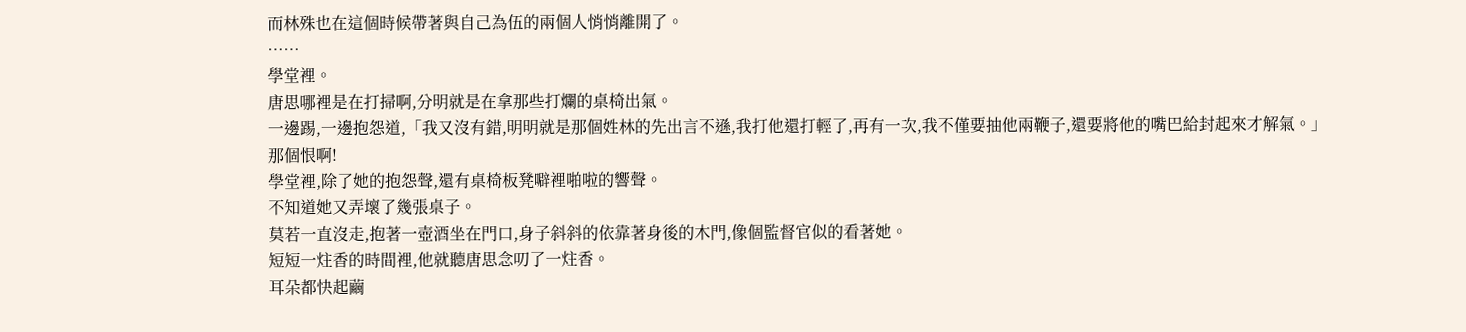而林殊也在這個時候帶著與自己為伍的兩個人悄悄離開了。
……
學堂裡。
唐思哪裡是在打掃啊,分明就是在拿那些打爛的桌椅出氣。
一邊踢,一邊抱怨道,「我又沒有錯,明明就是那個姓林的先出言不遜,我打他還打輕了,再有一次,我不僅要抽他兩鞭子,還要將他的嘴巴給封起來才解氣。」
那個恨啊!
學堂裡,除了她的抱怨聲,還有桌椅板凳噼裡啪啦的響聲。
不知道她又弄壞了幾張桌子。
莫若一直沒走,抱著一壺酒坐在門口,身子斜斜的依靠著身後的木門,像個監督官似的看著她。
短短一炷香的時間裡,他就聽唐思念叨了一炷香。
耳朵都快起繭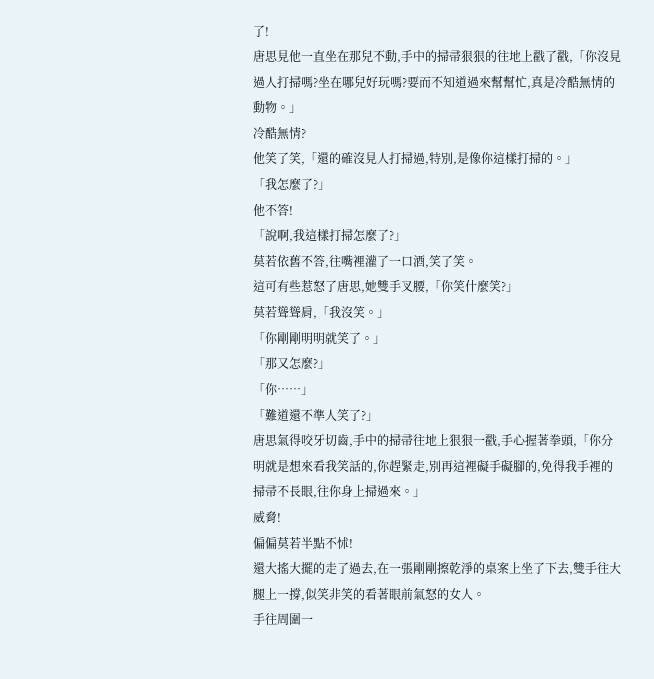了!
唐思見他一直坐在那兒不動,手中的掃帚狠狠的往地上戳了戳,「你沒見過人打掃嗎?坐在哪兒好玩嗎?要而不知道過來幫幫忙,真是冷酷無情的動物。」
冷酷無情?
他笑了笑,「還的確沒見人打掃過,特別,是像你這樣打掃的。」
「我怎麼了?」
他不答!
「說啊,我這樣打掃怎麼了?」
莫若依舊不答,往嘴裡灌了一口酒,笑了笑。
這可有些惹怒了唐思,她雙手叉腰,「你笑什麼笑?」
莫若聳聳肩,「我沒笑。」
「你剛剛明明就笑了。」
「那又怎麼?」
「你……」
「難道還不準人笑了?」
唐思氣得咬牙切齒,手中的掃帚往地上狠狠一戳,手心握著拳頭,「你分明就是想來看我笑話的,你趕緊走,別再這裡礙手礙腳的,免得我手裡的掃帚不長眼,往你身上掃過來。」
威脅!
偏偏莫若半點不怵!
還大搖大擺的走了過去,在一張剛剛擦乾淨的桌案上坐了下去,雙手往大腿上一撐,似笑非笑的看著眼前氣怒的女人。
手往周圍一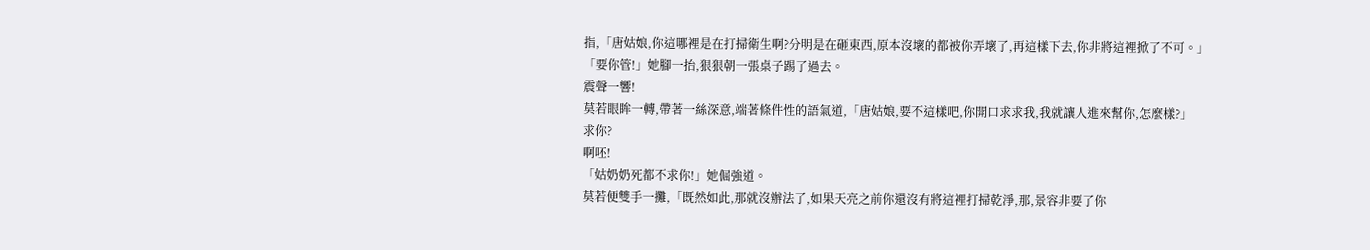指,「唐姑娘,你這哪裡是在打掃衛生啊?分明是在砸東西,原本沒壞的都被你弄壞了,再這樣下去,你非將這裡掀了不可。」
「要你管!」她腳一抬,狠狠朝一張桌子踢了過去。
震聲一響!
莫若眼眸一轉,帶著一絲深意,端著條件性的語氣道,「唐姑娘,要不這樣吧,你開口求求我,我就讓人進來幫你,怎麼樣?」
求你?
啊呸!
「姑奶奶死都不求你!」她倔強道。
莫若便雙手一攤,「既然如此,那就沒辦法了,如果天亮之前你還沒有將這裡打掃乾淨,那,景容非要了你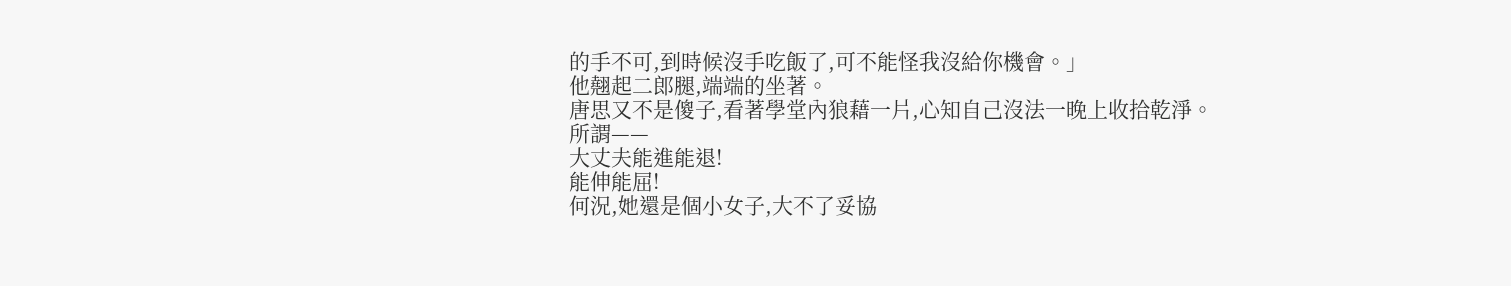的手不可,到時候沒手吃飯了,可不能怪我沒給你機會。」
他翹起二郎腿,端端的坐著。
唐思又不是傻子,看著學堂內狼藉一片,心知自己沒法一晚上收拾乾淨。
所謂——
大丈夫能進能退!
能伸能屈!
何況,她還是個小女子,大不了妥協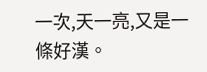一次,天一亮,又是一條好漢。